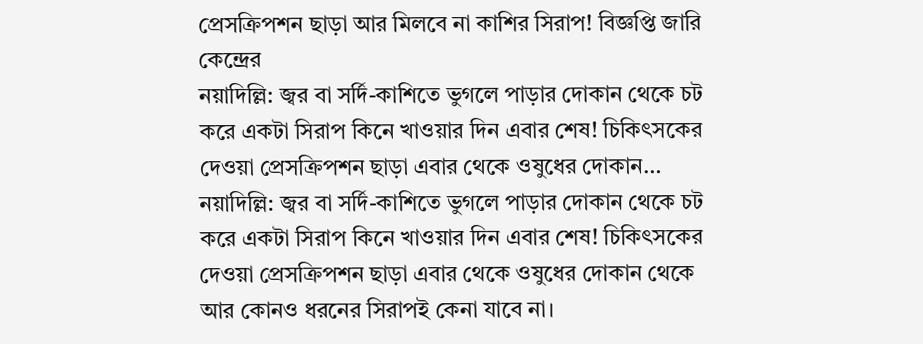প্রেসক্রিপশন ছাড়া আর মিলবে না কাশির সিরাপ! বিজ্ঞপ্তি জারি কেন্দ্রের
নয়াদিল্লি: জ্বর বা সর্দি-কাশিতে ভুগলে পাড়ার দোকান থেকে চট করে একটা সিরাপ কিনে খাওয়ার দিন এবার শেষ! চিকিৎসকের দেওয়া প্রেসক্রিপশন ছাড়া এবার থেকে ওষুধের দোকান…
নয়াদিল্লি: জ্বর বা সর্দি-কাশিতে ভুগলে পাড়ার দোকান থেকে চট করে একটা সিরাপ কিনে খাওয়ার দিন এবার শেষ! চিকিৎসকের দেওয়া প্রেসক্রিপশন ছাড়া এবার থেকে ওষুধের দোকান থেকে আর কোনও ধরনের সিরাপই কেনা যাবে না।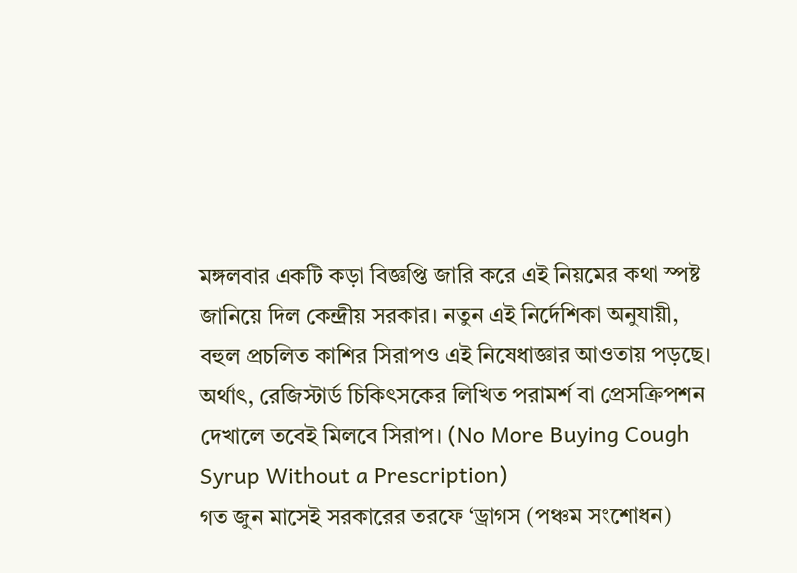মঙ্গলবার একটি কড়া বিজ্ঞপ্তি জারি করে এই নিয়মের কথা স্পষ্ট জানিয়ে দিল কেন্দ্রীয় সরকার। নতুন এই নির্দেশিকা অনুযায়ী, বহুল প্রচলিত কাশির সিরাপও এই নিষেধাজ্ঞার আওতায় পড়ছে। অর্থাৎ, রেজিস্টার্ড চিকিৎসকের লিখিত পরামর্শ বা প্রেসক্রিপশন দেখালে তবেই মিলবে সিরাপ। (No More Buying Cough Syrup Without a Prescription)
গত জুন মাসেই সরকারের তরফে ‘ড্রাগস (পঞ্চম সংশোধন)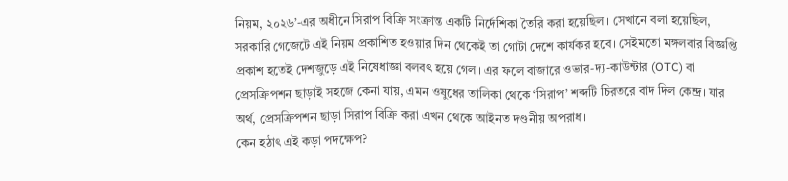নিয়ম, ২০২৬’-এর অধীনে সিরাপ বিক্রি সংক্রান্ত একটি নির্দেশিকা তৈরি করা হয়েছিল। সেখানে বলা হয়েছিল, সরকারি গেজেটে এই নিয়ম প্রকাশিত হওয়ার দিন থেকেই তা গোটা দেশে কার্যকর হবে। সেইমতো মঙ্গলবার বিজ্ঞপ্তি প্রকাশ হতেই দেশজুড়ে এই নিষেধাজ্ঞা বলবৎ হয়ে গেল। এর ফলে বাজারে ওভার-দ্য-কাউন্টার (OTC) বা প্রেসক্রিপশন ছাড়াই সহজে কেনা যায়, এমন ওষুধের তালিকা থেকে ‘সিরাপ’ শব্দটি চিরতরে বাদ দিল কেন্দ্র। যার অর্থ, প্রেসক্রিপশন ছাড়া সিরাপ বিক্রি করা এখন থেকে আইনত দণ্ডনীয় অপরাধ।
কেন হঠাৎ এই কড়া পদক্ষেপ?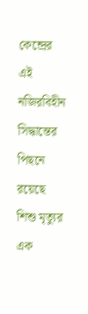কেন্দ্রের এই নজিরবিহীন সিদ্ধান্তের পিছনে রয়েছে শিশু মৃত্যুর এক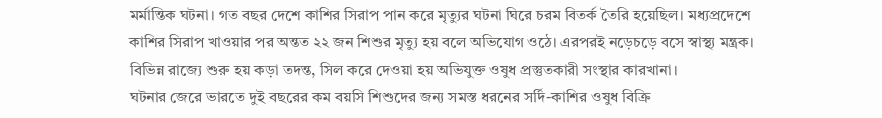মর্মান্তিক ঘটনা। গত বছর দেশে কাশির সিরাপ পান করে মৃত্যুর ঘটনা ঘিরে চরম বিতর্ক তৈরি হয়েছিল। মধ্যপ্রদেশে কাশির সিরাপ খাওয়ার পর অন্তত ২২ জন শিশুর মৃত্যু হয় বলে অভিযোগ ওঠে। এরপরই নড়েচড়ে বসে স্বাস্থ্য মন্ত্রক। বিভিন্ন রাজ্যে শুরু হয় কড়া তদন্ত, সিল করে দেওয়া হয় অভিযুক্ত ওষুধ প্রস্তুতকারী সংস্থার কারখানা।
ঘটনার জেরে ভারতে দুই বছরের কম বয়সি শিশুদের জন্য সমস্ত ধরনের সর্দি-কাশির ওষুধ বিক্রি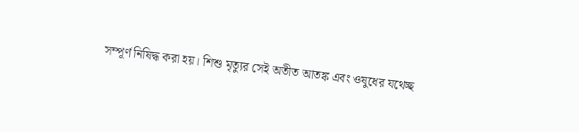সম্পূর্ণ নিষিদ্ধ করা হয়। শিশু মৃত্যুর সেই অতীত আতঙ্ক এবং ওষুধের যথেচ্ছ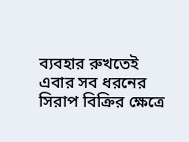ব্যবহার রুখতেই এবার সব ধরনের সিরাপ বিক্রির ক্ষেত্রে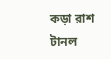কড়া রাশ টানল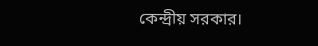কেন্দ্রীয় সরকার।